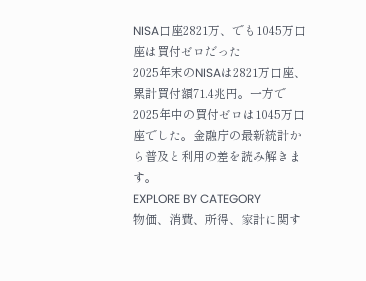NISA口座2821万、でも1045万口座は買付ゼロだった
2025年末のNISAは2821万口座、累計買付額71.4兆円。一方で2025年中の買付ゼロは1045万口座でした。金融庁の最新統計から普及と利用の差を読み解きます。
EXPLORE BY CATEGORY
物価、消費、所得、家計に関す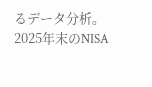るデータ分析。
2025年末のNISA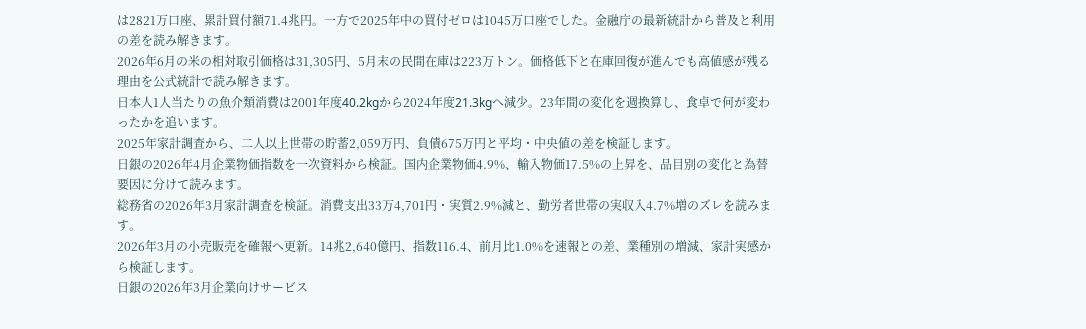は2821万口座、累計買付額71.4兆円。一方で2025年中の買付ゼロは1045万口座でした。金融庁の最新統計から普及と利用の差を読み解きます。
2026年6月の米の相対取引価格は31,305円、5月末の民間在庫は223万トン。価格低下と在庫回復が進んでも高値感が残る理由を公式統計で読み解きます。
日本人1人当たりの魚介類消費は2001年度40.2kgから2024年度21.3kgへ減少。23年間の変化を週換算し、食卓で何が変わったかを追います。
2025年家計調査から、二人以上世帯の貯蓄2,059万円、負債675万円と平均・中央値の差を検証します。
日銀の2026年4月企業物価指数を一次資料から検証。国内企業物価4.9%、輸入物価17.5%の上昇を、品目別の変化と為替要因に分けて読みます。
総務省の2026年3月家計調査を検証。消費支出33万4,701円・実質2.9%減と、勤労者世帯の実収入4.7%増のズレを読みます。
2026年3月の小売販売を確報へ更新。14兆2,640億円、指数116.4、前月比1.0%を速報との差、業種別の増減、家計実感から検証します。
日銀の2026年3月企業向けサービス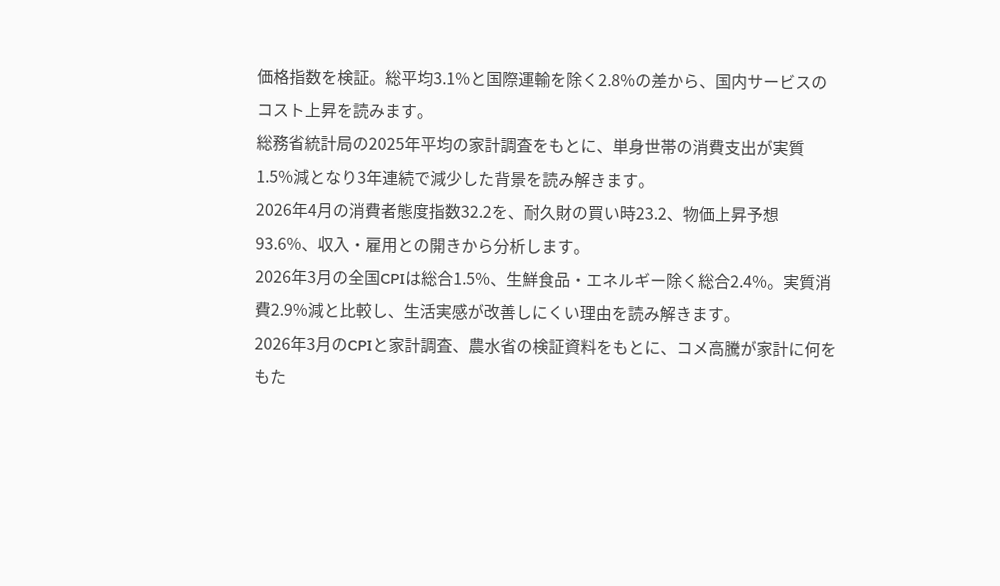価格指数を検証。総平均3.1%と国際運輸を除く2.8%の差から、国内サービスのコスト上昇を読みます。
総務省統計局の2025年平均の家計調査をもとに、単身世帯の消費支出が実質1.5%減となり3年連続で減少した背景を読み解きます。
2026年4月の消費者態度指数32.2を、耐久財の買い時23.2、物価上昇予想93.6%、収入・雇用との開きから分析します。
2026年3月の全国CPIは総合1.5%、生鮮食品・エネルギー除く総合2.4%。実質消費2.9%減と比較し、生活実感が改善しにくい理由を読み解きます。
2026年3月のCPIと家計調査、農水省の検証資料をもとに、コメ高騰が家計に何をもた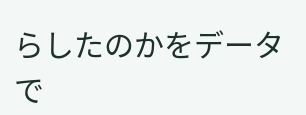らしたのかをデータで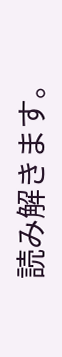読み解きます。